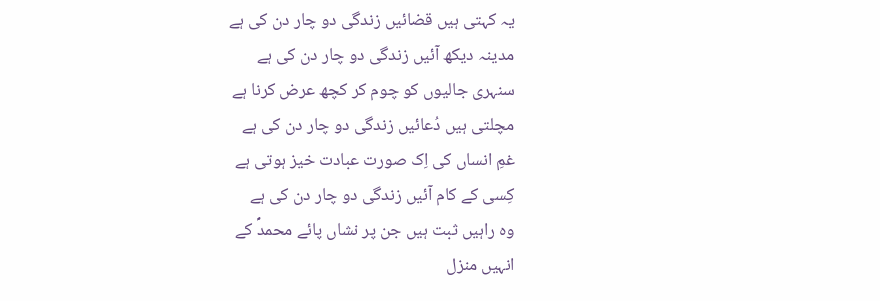یہ کہتی ہیں قضائیں زندگی دو چار دن کی ہے
مدینہ دیکھ آئیں زندگی دو چار دن کی ہے
سنہری جالیوں کو چوم کر کچھ عرض کرنا ہے
مچلتی ہیں دُعائیں زندگی دو چار دن کی ہے
غمِ انساں کی اِک صورت عبادت خیز ہوتی ہے
کِسی کے کام آئیں زندگی دو چار دن کی ہے
وہ راہیں ثبت ہیں جن پر نشاں پائے محمدؐ کے
انہیں منزل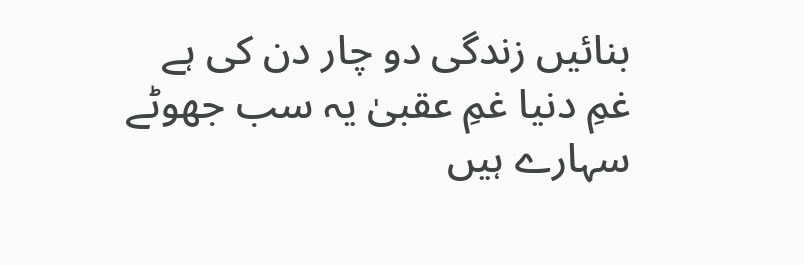بنائیں زندگی دو چار دن کی ہے
غمِ دنیا غمِ عقبیٰ یہ سب جھوٹے سہارے ہیں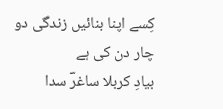کِسے اپنا بنائیں زندگی دو چار دن کی ہے
بیادِ کربلا ساغرؔ سدا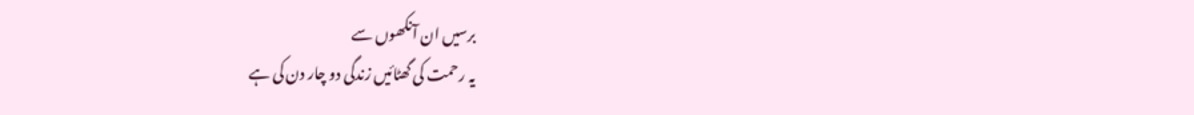برسیں ان آنکھوں سے
یہ رحمت کی گھٹائیں زندگی دو چار دن کی ہے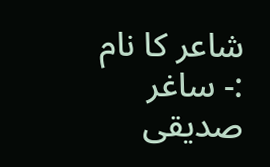شاعر کا نام :- ساغر صدیقی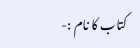کتاب کا نام :-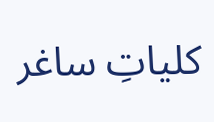کلیاتِ ساغر